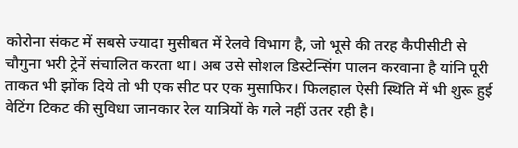कोरोना संकट में सबसे ज्यादा मुसीबत में रेलवे विभाग है, जो भूसे की तरह कैपीसीटी से चौगुना भरी ट्रेनें संचालित करता था। अब उसे सोशल डिस्टेन्सिंग पालन करवाना है यांनि पूरी ताकत भी झोंक दिये तो भी एक सीट पर एक मुसाफिर। फिलहाल ऐसी स्थिति में भी शुरू हुई वेटिंग टिकट की सुविधा जानकार रेल यात्रियों के गले नहीं उतर रही है।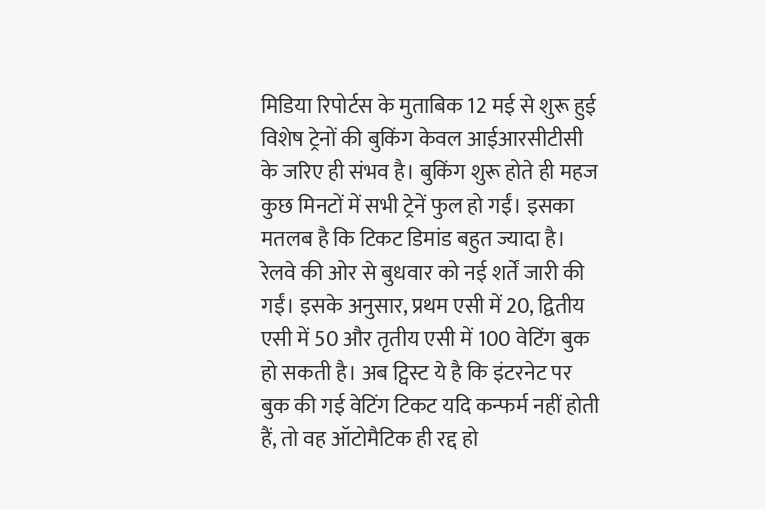मिडिया रिपोर्टस के मुताबिक 12 मई से शुरू हुई विशेष ट्रेनों की बुकिंग केवल आईआरसीटीसी के जरिए ही संभव है। बुकिंग शुरू होते ही महज कुछ मिनटों में सभी ट्रेनें फुल हो गईं। इसका मतलब है कि टिकट डिमांड बहुत ज्यादा है। रेलवे की ओर से बुधवार को नई शर्तें जारी की गईं। इसके अनुसार, प्रथम एसी में 20, द्वितीय एसी में 50 और तृतीय एसी में 100 वेटिंग बुक हो सकती है। अब ट्विस्ट ये है कि इंटरनेट पर बुक की गई वेटिंग टिकट यदि कन्फर्म नहीं होती हैं, तो वह ऑटोमैटिक ही रद्द हो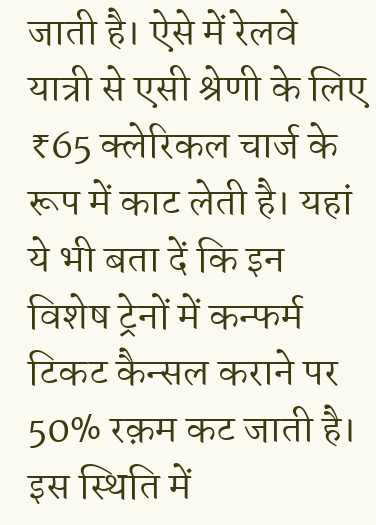जाती है। ऐसे में रेलवे यात्री से एसी श्रेणी के लिए ₹65 क्लेरिकल चार्ज के रूप में काट लेती है। यहां ये भी बता दें कि इन विशेष ट्रेनों में कन्फर्म टिकट कैन्सल कराने पर 50% रक़म कट जाती है। इस स्थिति में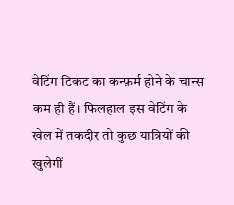वेटिंग टिकट का कन्फ़र्म होने के चान्स कम ही हैं। फिलहाल इस वेटिंग के खेल में तकदीर तो कुछ यात्रियों की खुलेगीं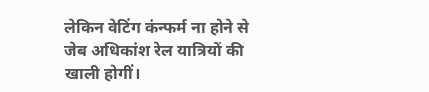लेकिन वेटिंग कंन्फर्म ना होने से जेब अधिकांश रेल यात्रियों की खाली होगीं।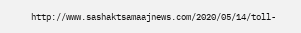http://www.sashaktsamaajnews.com/2020/05/14/toll-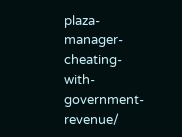plaza-manager-cheating-with-government-revenue/